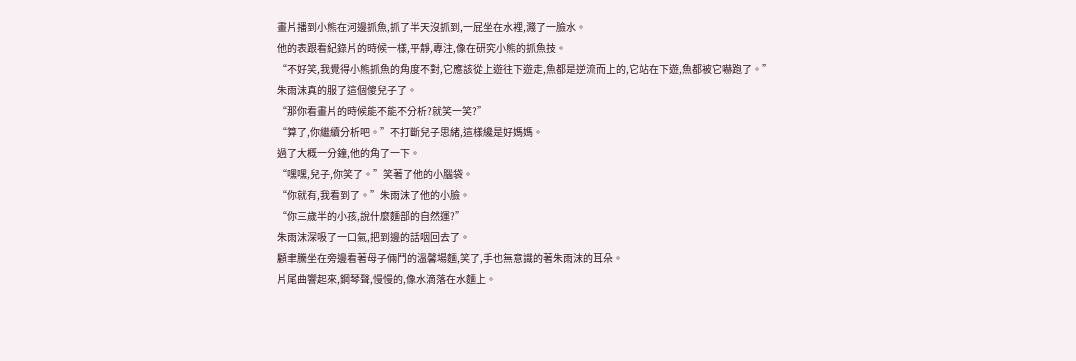畫片播到小熊在河邊抓魚,抓了半天沒抓到,一屁坐在水裡,濺了一臉水。
他的表跟看紀錄片的時候一樣,平靜,專注,像在研究小熊的抓魚技。
“不好笑,我覺得小熊抓魚的角度不對,它應該從上遊往下遊走,魚都是逆流而上的,它站在下遊,魚都被它嚇跑了。”
朱雨沫真的服了這個傻兒子了。
“那你看畫片的時候能不能不分析?就笑一笑?”
“算了,你繼續分析吧。”不打斷兒子思緒,這樣纔是好媽媽。
過了大概一分鐘,他的角了一下。
“嘿嘿,兒子,你笑了。”笑著了他的小腦袋。
“你就有,我看到了。”朱雨沫了他的小臉。
“你三歲半的小孩,說什麼麵部的自然運?”
朱雨沫深吸了一口氣,把到邊的話咽回去了。
顧聿騰坐在旁邊看著母子倆鬥的溫馨場麵,笑了,手也無意識的著朱雨沫的耳朵。
片尾曲響起來,鋼琴聲,慢慢的,像水滴落在水麵上。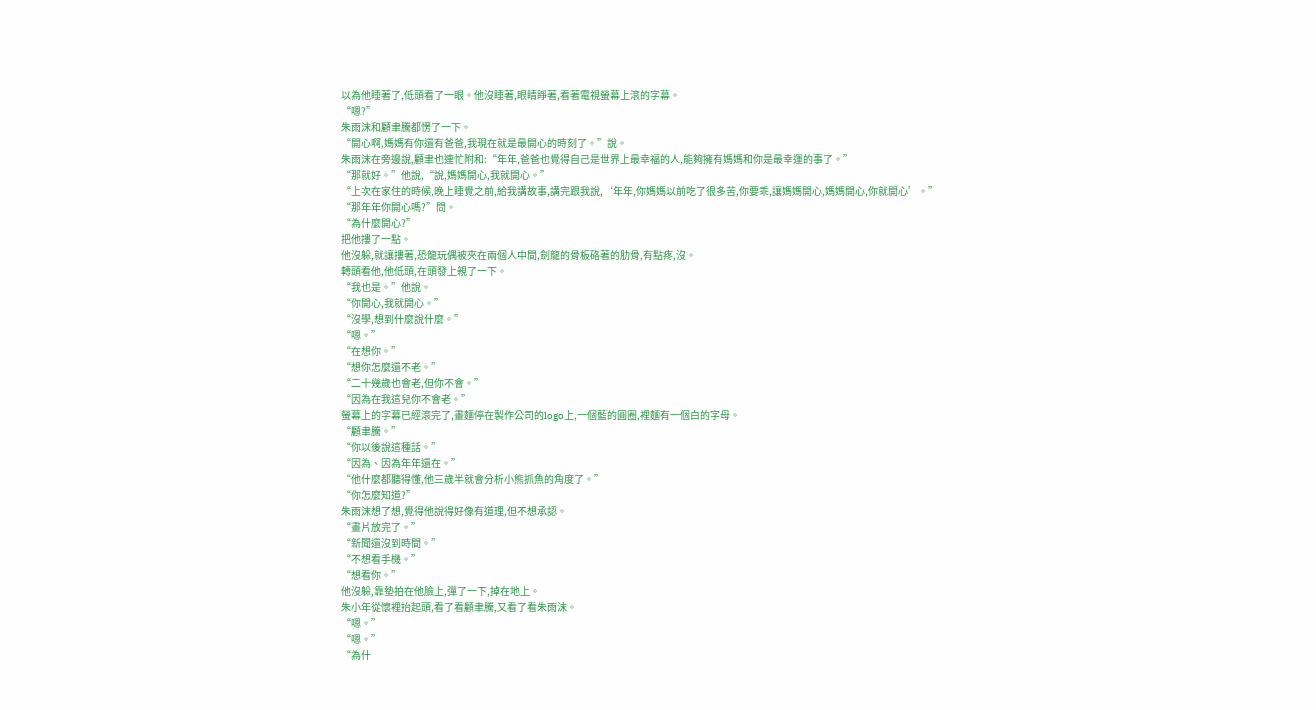以為他睡著了,低頭看了一眼。他沒睡著,眼睛睜著,看著電視螢幕上滾的字幕。
“嗯?”
朱雨沫和顧聿騰都愣了一下。
“開心啊,媽媽有你還有爸爸,我現在就是最開心的時刻了。”說。
朱雨沫在旁邊說,顧聿也連忙附和:“年年,爸爸也覺得自己是世界上最幸福的人,能夠擁有媽媽和你是最幸運的事了。”
“那就好。”他說,“說,媽媽開心,我就開心。”
“上次在家住的時候,晚上睡覺之前,給我講故事,講完跟我說,‘年年,你媽媽以前吃了很多苦,你要乖,讓媽媽開心,媽媽開心,你就開心’。”
“那年年你開心嗎?”問。
“為什麼開心?”
把他摟了一點。
他沒躲,就讓摟著,恐龍玩偶被夾在兩個人中間,劍龍的骨板硌著的肋骨,有點疼,沒。
轉頭看他,他低頭,在頭發上親了一下。
“我也是。”他說。
“你開心,我就開心。”
“沒學,想到什麼說什麼。”
“嗯。”
“在想你。”
“想你怎麼還不老。”
“二十幾歲也會老,但你不會。”
“因為在我這兒你不會老。”
螢幕上的字幕已經滾完了,畫麵停在製作公司的logo上,一個藍的圓圈,裡麵有一個白的字母。
“顧聿騰。”
“你以後說這種話。”
“因為、因為年年還在。”
“他什麼都聽得懂,他三歲半就會分析小熊抓魚的角度了。”
“你怎麼知道?”
朱雨沫想了想,覺得他說得好像有道理,但不想承認。
“畫片放完了。”
“新聞還沒到時間。”
“不想看手機。”
“想看你。”
他沒躲,靠墊拍在他臉上,彈了一下,掉在地上。
朱小年從懷裡抬起頭,看了看顧聿騰,又看了看朱雨沫。
“嗯。”
“嗯。”
“為什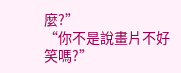麼?”
“你不是說畫片不好笑嗎?”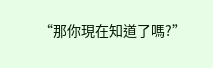“那你現在知道了嗎?”